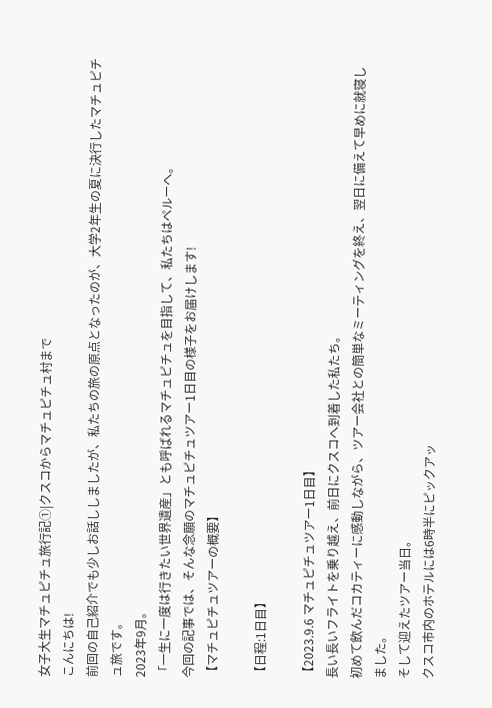女子大生マチュピチュ旅行記①|クスコからマチュピチュ村まで
こんにちは!
前回の自己紹介でも少しお話ししましたが、私たちの旅の原点となったのが、大学2年生の夏に決行したマチュピチュ旅です。
2023年9月。
「一生に一度は行きたい世界遺産」とも呼ばれるマチュピチュを目指して、私たちはペルーへ。
今回の記事では、そんな念願のマチュピチュツアー1日目の様子をお届けします!
【マチュピチュツアーの概要】

【日程:1日目】

【2023.9.6 マチュピチュツアー1日目】
長い長いフライトを乗り越え、前日にクスコへ到着した私たち。
初めて飲んだコカティーに感動しながら、ツアー会社との簡単なミーティングを終え、翌日に備えて早めに就寝しました。
そして迎えたツアー当日。
クスコ市内のホテルには6時半にピックアッ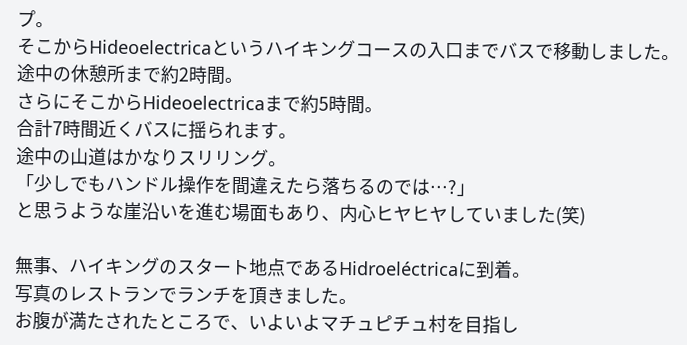プ。
そこからHideoelectricaというハイキングコースの入口までバスで移動しました。
途中の休憩所まで約2時間。
さらにそこからHideoelectricaまで約5時間。
合計7時間近くバスに揺られます。
途中の山道はかなりスリリング。
「少しでもハンドル操作を間違えたら落ちるのでは…?」
と思うような崖沿いを進む場面もあり、内心ヒヤヒヤしていました(笑)

無事、ハイキングのスタート地点であるHidroeléctricaに到着。
写真のレストランでランチを頂きました。
お腹が満たされたところで、いよいよマチュピチュ村を目指し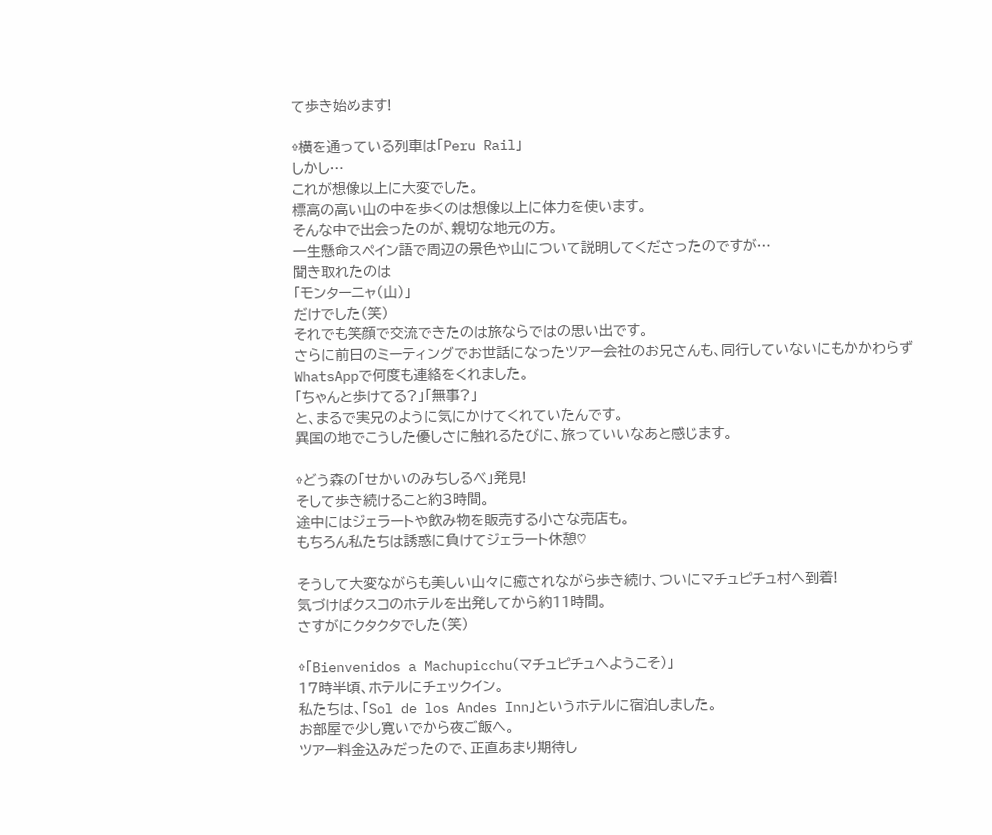て歩き始めます!

⇧横を通っている列車は「Peru Rail」
しかし…
これが想像以上に大変でした。
標高の高い山の中を歩くのは想像以上に体力を使います。
そんな中で出会ったのが、親切な地元の方。
一生懸命スペイン語で周辺の景色や山について説明してくださったのですが…
聞き取れたのは
「モンターニャ(山)」
だけでした(笑)
それでも笑顔で交流できたのは旅ならではの思い出です。
さらに前日のミーティングでお世話になったツアー会社のお兄さんも、同行していないにもかかわらずWhatsAppで何度も連絡をくれました。
「ちゃんと歩けてる?」「無事?」
と、まるで実兄のように気にかけてくれていたんです。
異国の地でこうした優しさに触れるたびに、旅っていいなあと感じます。

⇧どう森の「せかいのみちしるべ」発見!
そして歩き続けること約3時間。
途中にはジェラートや飲み物を販売する小さな売店も。
もちろん私たちは誘惑に負けてジェラート休憩♡

そうして大変ながらも美しい山々に癒されながら歩き続け、ついにマチュピチュ村へ到着!
気づけばクスコのホテルを出発してから約11時間。
さすがにクタクタでした(笑)

⇧「Bienvenidos a Machupicchu(マチュピチュへようこそ)」
17時半頃、ホテルにチェックイン。
私たちは、「Sol de los Andes Inn」というホテルに宿泊しました。
お部屋で少し寛いでから夜ご飯へ。
ツアー料金込みだったので、正直あまり期待し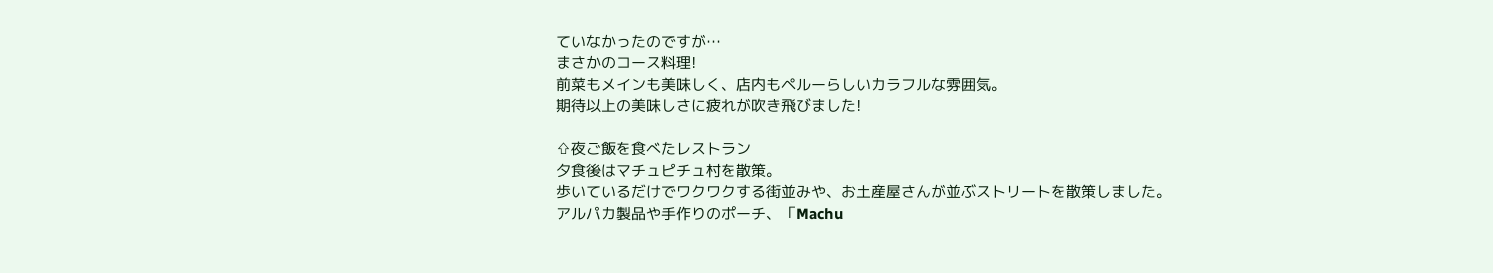ていなかったのですが…
まさかのコース料理!
前菜もメインも美味しく、店内もペルーらしいカラフルな雰囲気。
期待以上の美味しさに疲れが吹き飛びました!

⇧夜ご飯を食べたレストラン
夕食後はマチュピチュ村を散策。
歩いているだけでワクワクする街並みや、お土産屋さんが並ぶストリートを散策しました。
アルパカ製品や手作りのポーチ、「Machu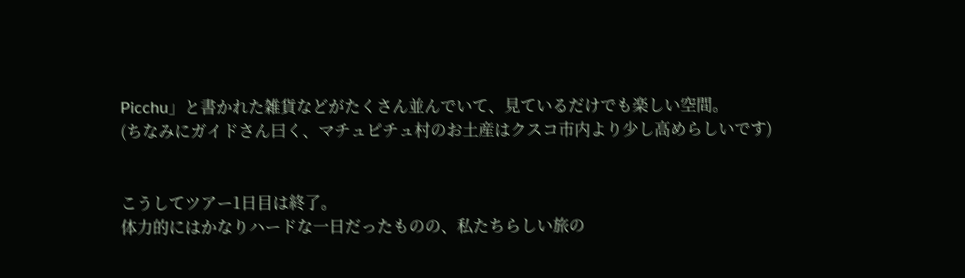Picchu」と書かれた雑貨などがたくさん並んでいて、見ているだけでも楽しい空間。
(ちなみにガイドさん曰く、マチュピチュ村のお土産はクスコ市内より少し高めらしいです)


こうしてツアー1日目は終了。
体力的にはかなりハードな一日だったものの、私たちらしい旅の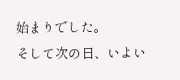始まりでした。
そして次の日、いよい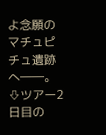よ念願のマチュピチュ遺跡へ――。
⇩ツアー2日目の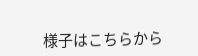様子はこちらから